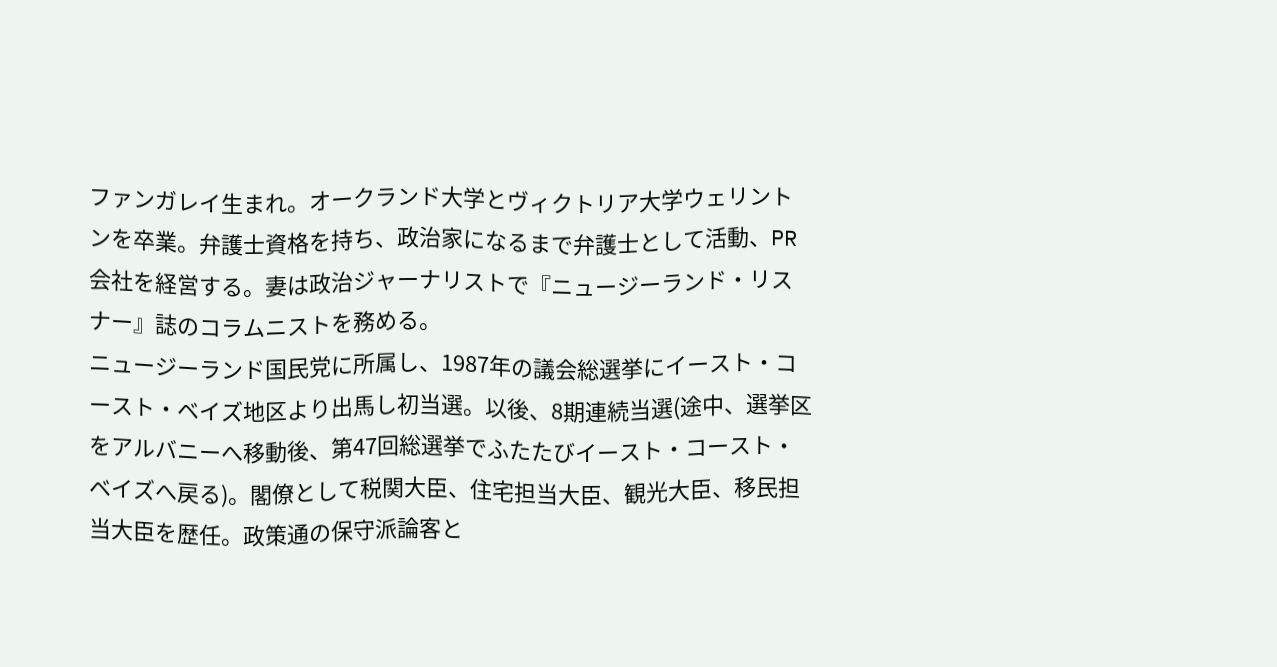ファンガレイ生まれ。オークランド大学とヴィクトリア大学ウェリントンを卒業。弁護士資格を持ち、政治家になるまで弁護士として活動、PR会社を経営する。妻は政治ジャーナリストで『ニュージーランド・リスナー』誌のコラムニストを務める。
ニュージーランド国民党に所属し、1987年の議会総選挙にイースト・コースト・ベイズ地区より出馬し初当選。以後、8期連続当選(途中、選挙区をアルバニーへ移動後、第47回総選挙でふたたびイースト・コースト・ベイズへ戻る)。閣僚として税関大臣、住宅担当大臣、観光大臣、移民担当大臣を歴任。政策通の保守派論客と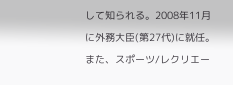して知られる。2008年11月に外務大臣(第27代)に就任。また、スポーツ/レクリエー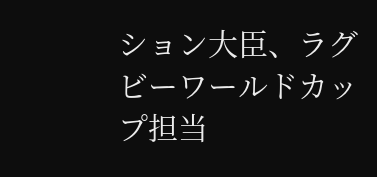ション大臣、ラグビーワールドカップ担当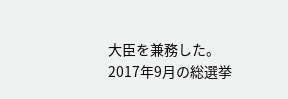大臣を兼務した。
2017年9月の総選挙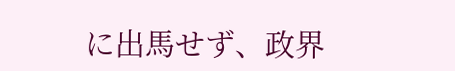に出馬せず、政界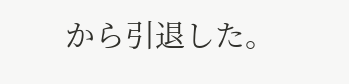から引退した。